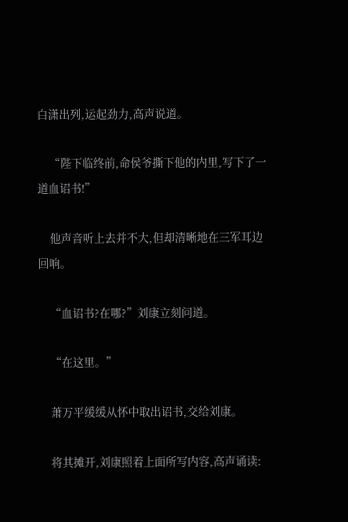白潇出列,运起劲力,高声说道。

    “陛下临终前,命侯爷撕下他的内里,写下了一道血诏书!”

    他声音听上去并不大,但却清晰地在三军耳边回响。

    “血诏书?在哪?”刘康立刻问道。

    “在这里。”

    萧万平缓缓从怀中取出诏书,交给刘康。

    将其摊开,刘康照着上面所写内容,高声诵读: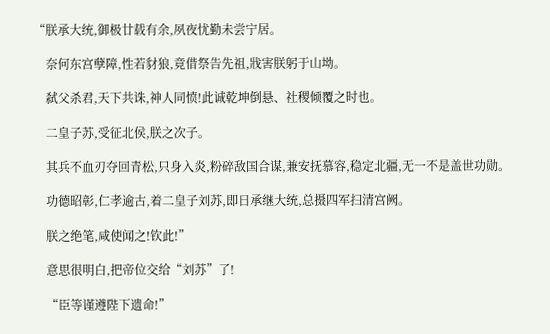“朕承大统,御极廿载有余,夙夜忧勤未尝宁居。

    奈何东宫孽障,性若豺狼,竟借祭告先祖,戕害朕躬于山坳。

    弑父杀君,天下共诛,神人同愤!此诚乾坤倒悬、社稷倾覆之时也。

    二皇子苏,受征北侯,朕之次子。

    其兵不血刃夺回青松,只身入炎,粉碎敌国合谋,兼安抚慕容,稳定北疆,无一不是盖世功勋。

    功德昭彰,仁孝逾古,着二皇子刘苏,即日承继大统,总摄四军扫清宫阙。

    朕之绝笔,咸使闻之!钦此!”

    意思很明白,把帝位交给“刘苏”了!

    “臣等谨遵陛下遗命!”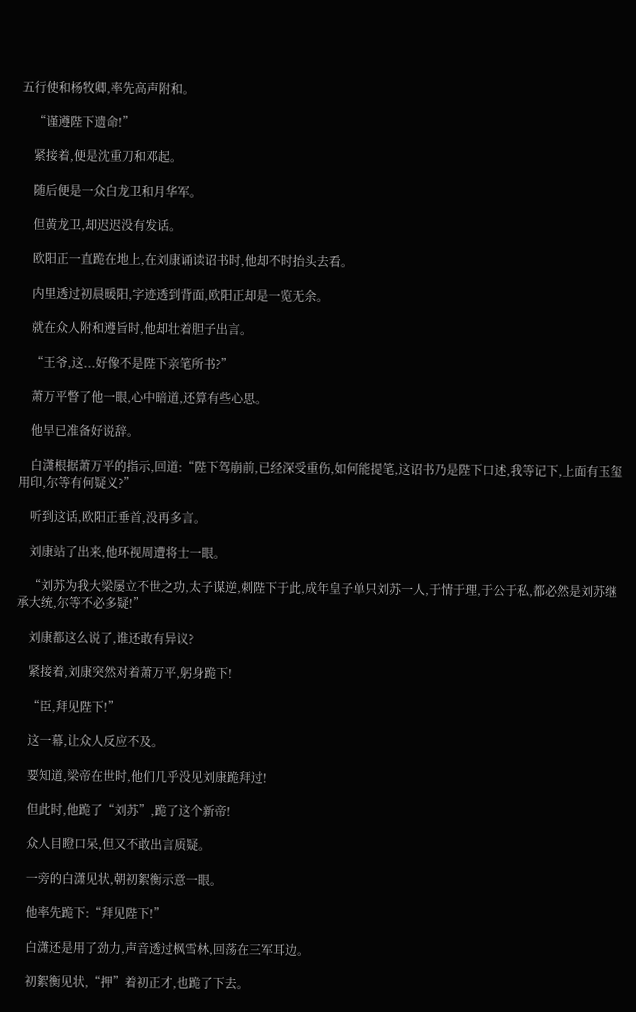五行使和杨牧卿,率先高声附和。

    “谨遵陛下遗命!”

    紧接着,便是沈重刀和邓起。

    随后便是一众白龙卫和月华军。

    但黄龙卫,却迟迟没有发话。

    欧阳正一直跪在地上,在刘康诵读诏书时,他却不时抬头去看。

    内里透过初晨暖阳,字迹透到背面,欧阳正却是一览无余。

    就在众人附和遵旨时,他却壮着胆子出言。

    “王爷,这...好像不是陛下亲笔所书?”

    萧万平瞥了他一眼,心中暗道,还算有些心思。

    他早已准备好说辞。

    白潇根据萧万平的指示,回道:“陛下驾崩前,已经深受重伤,如何能提笔,这诏书乃是陛下口述,我等记下,上面有玉玺用印,尔等有何疑义?”

    听到这话,欧阳正垂首,没再多言。

    刘康站了出来,他环视周遭将士一眼。

    “刘苏为我大梁屡立不世之功,太子谋逆,刺陛下于此,成年皇子单只刘苏一人,于情于理,于公于私,都必然是刘苏继承大统,尔等不必多疑!”

    刘康都这么说了,谁还敢有异议?

    紧接着,刘康突然对着萧万平,躬身跪下!

    “臣,拜见陛下!”

    这一幕,让众人反应不及。

    要知道,梁帝在世时,他们几乎没见刘康跪拜过!

    但此时,他跪了“刘苏”,跪了这个新帝!

    众人目瞪口呆,但又不敢出言质疑。

    一旁的白潇见状,朝初絮衡示意一眼。

    他率先跪下:“拜见陛下!”

    白潇还是用了劲力,声音透过枫雪林,回荡在三军耳边。

    初絮衡见状,“押”着初正才,也跪了下去。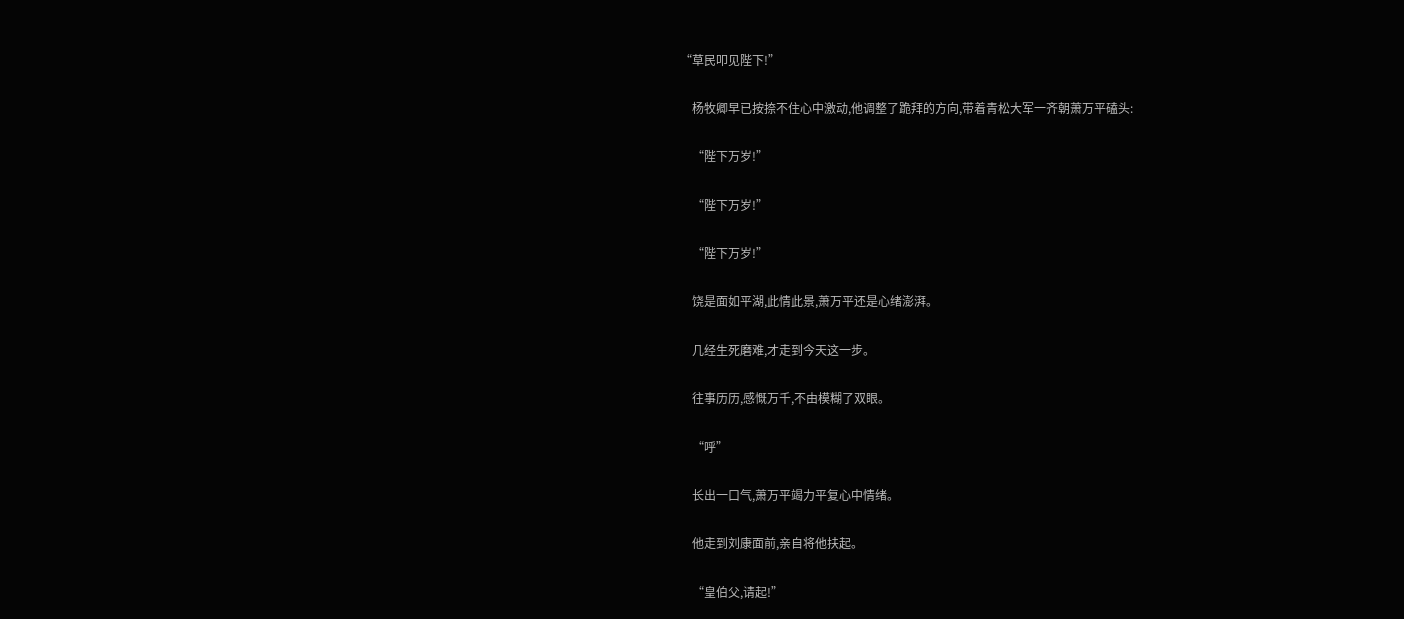“草民叩见陛下!”

    杨牧卿早已按捺不住心中激动,他调整了跪拜的方向,带着青松大军一齐朝萧万平磕头:

    “陛下万岁!”

    “陛下万岁!”

    “陛下万岁!”

    饶是面如平湖,此情此景,萧万平还是心绪澎湃。

    几经生死磨难,才走到今天这一步。

    往事历历,感慨万千,不由模糊了双眼。

    “呼”

    长出一口气,萧万平竭力平复心中情绪。

    他走到刘康面前,亲自将他扶起。

    “皇伯父,请起!”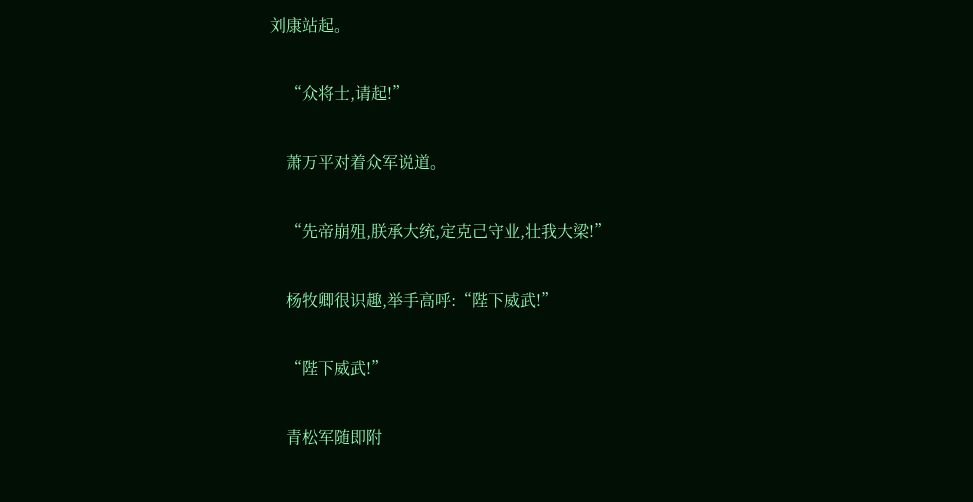刘康站起。

    “众将士,请起!”

    萧万平对着众军说道。

    “先帝崩殂,朕承大统,定克己守业,壮我大梁!”

    杨牧卿很识趣,举手高呼:“陛下威武!”

    “陛下威武!”

    青松军随即附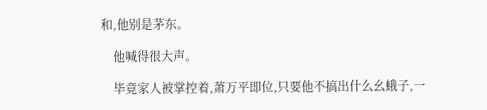和,他别是茅东。

    他喊得很大声。

    毕竟家人被掌控着,萧万平即位,只要他不搞出什么幺蛾子,一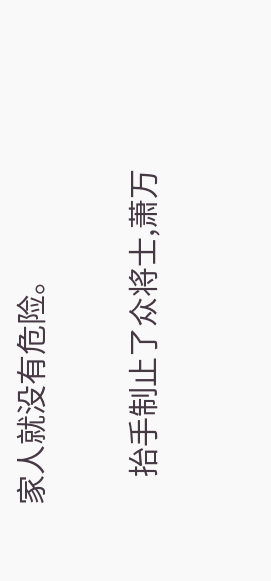家人就没有危险。

    抬手制止了众将士,萧万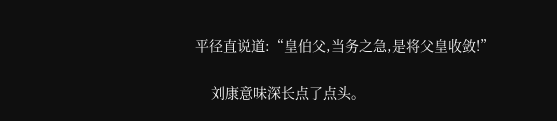平径直说道:“皇伯父,当务之急,是将父皇收敛!”

    刘康意味深长点了点头。